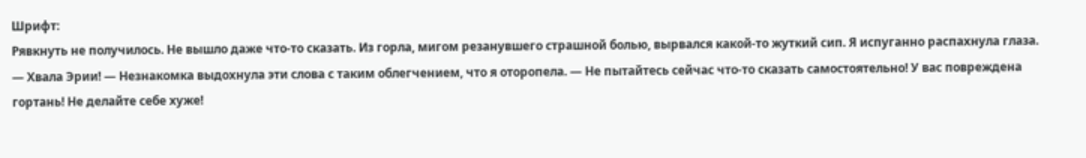Шрифт:
Рявкнуть не получилось. Не вышло даже что-то сказать. Из горла, мигом резанувшего страшной болью, вырвался какой-то жуткий сип. Я испуганно распахнула глаза.
— Хвала Эрии! — Незнакомка выдохнула эти слова с таким облегчением, что я оторопела. — Не пытайтесь сейчас что-то сказать самостоятельно! У вас повреждена гортань! Не делайте себе хуже!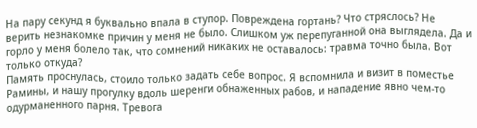На пару секунд я буквально впала в ступор. Повреждена гортань? Что стряслось? Не верить незнакомке причин у меня не было. Слишком уж перепуганной она выглядела. Да и горло у меня болело так, что сомнений никаких не оставалось: травма точно была. Вот только откуда?
Память проснулась, стоило только задать себе вопрос. Я вспомнила и визит в поместье Рамины, и нашу прогулку вдоль шеренги обнаженных рабов, и нападение явно чем-то одурманенного парня. Тревога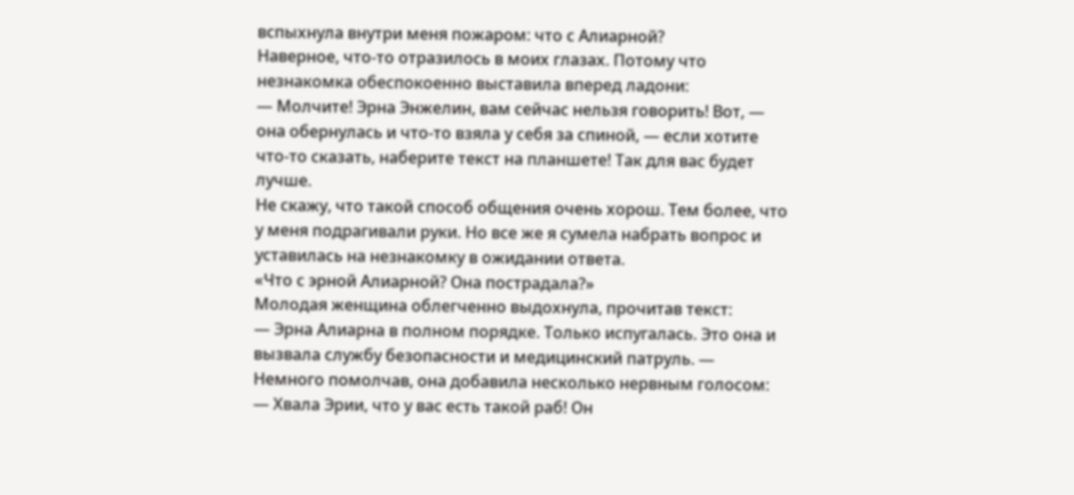вспыхнула внутри меня пожаром: что с Алиарной?
Наверное, что-то отразилось в моих глазах. Потому что незнакомка обеспокоенно выставила вперед ладони:
— Молчите! Эрна Энжелин, вам сейчас нельзя говорить! Вот, — она обернулась и что-то взяла у себя за спиной, — если хотите что-то сказать, наберите текст на планшете! Так для вас будет лучше.
Не скажу, что такой способ общения очень хорош. Тем более, что у меня подрагивали руки. Но все же я сумела набрать вопрос и уставилась на незнакомку в ожидании ответа.
«Что с эрной Алиарной? Она пострадала?»
Молодая женщина облегченно выдохнула, прочитав текст:
— Эрна Алиарна в полном порядке. Только испугалась. Это она и вызвала службу безопасности и медицинский патруль. — Немного помолчав, она добавила несколько нервным голосом: — Хвала Эрии, что у вас есть такой раб! Он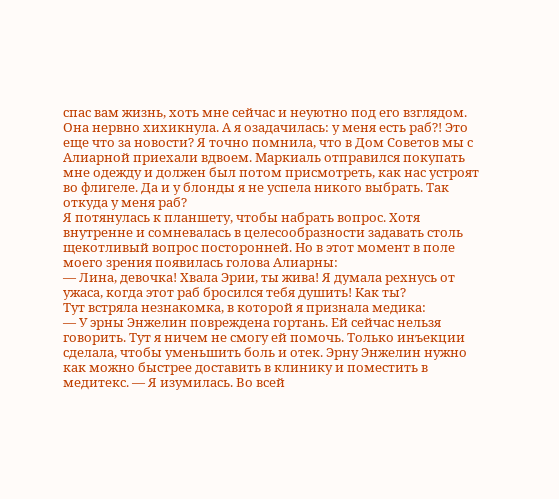спас вам жизнь, хоть мне сейчас и неуютно под его взглядом.
Она нервно хихикнула. А я озадачилась: у меня есть раб?! Это еще что за новости? Я точно помнила, что в Дом Советов мы с Алиарной приехали вдвоем. Маркиаль отправился покупать мне одежду и должен был потом присмотреть, как нас устроят во флигеле. Да и у блонды я не успела никого выбрать. Так откуда у меня раб?
Я потянулась к планшету, чтобы набрать вопрос. Хотя внутренне и сомневалась в целесообразности задавать столь щекотливый вопрос посторонней. Но в этот момент в поле моего зрения появилась голова Алиарны:
— Лина, девочка! Хвала Эрии, ты жива! Я думала рехнусь от ужаса, когда этот раб бросился тебя душить! Как ты?
Тут встряла незнакомка, в которой я признала медика:
— У эрны Энжелин повреждена гортань. Ей сейчас нельзя говорить. Тут я ничем не смогу ей помочь. Только инъекции сделала, чтобы уменьшить боль и отек. Эрну Энжелин нужно как можно быстрее доставить в клинику и поместить в медитекс. — Я изумилась. Во всей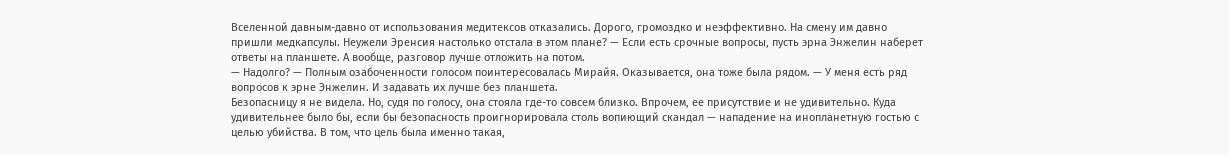Вселенной давным-давно от использования медитексов отказались. Дорого, громоздко и неэффективно. На смену им давно пришли медкапсулы. Неужели Эренсия настолько отстала в этом плане? — Если есть срочные вопросы, пусть эрна Энжелин наберет ответы на планшете. А вообще, разговор лучше отложить на потом.
— Надолго? — Полным озабоченности голосом поинтересовалась Мирайя. Оказывается, она тоже была рядом. — У меня есть ряд вопросов к эрне Энжелин. И задавать их лучше без планшета.
Безопасницу я не видела. Но, судя по голосу, она стояла где-то совсем близко. Впрочем, ее присутствие и не удивительно. Куда удивительнее было бы, если бы безопасность проигнорировала столь вопиющий скандал — нападение на инопланетную гостью с целью убийства. В том, что цель была именно такая,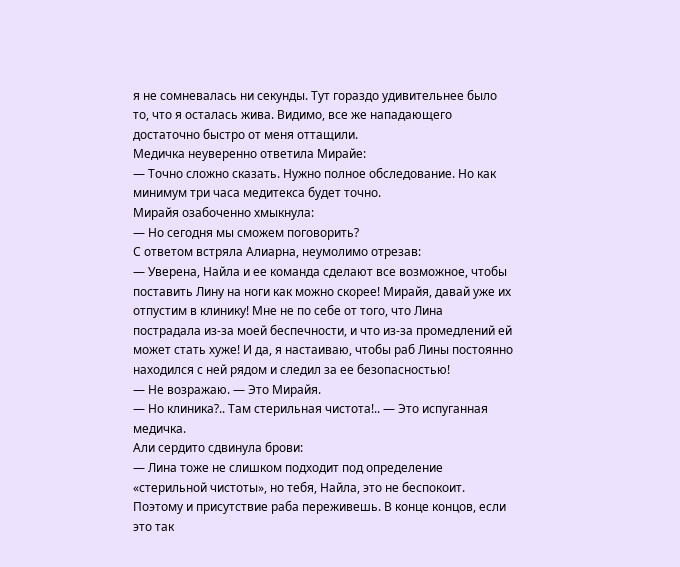я не сомневалась ни секунды. Тут гораздо удивительнее было то, что я осталась жива. Видимо, все же нападающего достаточно быстро от меня оттащили.
Медичка неуверенно ответила Мирайе:
— Точно сложно сказать. Нужно полное обследование. Но как минимум три часа медитекса будет точно.
Мирайя озабоченно хмыкнула:
— Но сегодня мы сможем поговорить?
С ответом встряла Алиарна, неумолимо отрезав:
— Уверена, Найла и ее команда сделают все возможное, чтобы поставить Лину на ноги как можно скорее! Мирайя, давай уже их отпустим в клинику! Мне не по себе от того, что Лина пострадала из-за моей беспечности, и что из-за промедлений ей может стать хуже! И да, я настаиваю, чтобы раб Лины постоянно находился с ней рядом и следил за ее безопасностью!
— Не возражаю. — Это Мирайя.
— Но клиника?.. Там стерильная чистота!.. — Это испуганная медичка.
Али сердито сдвинула брови:
— Лина тоже не слишком подходит под определение «стерильной чистоты», но тебя, Найла, это не беспокоит. Поэтому и присутствие раба переживешь. В конце концов, если это так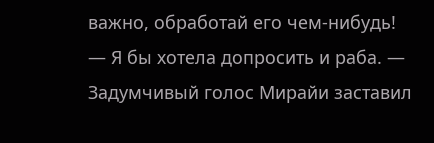важно, обработай его чем-нибудь!
— Я бы хотела допросить и раба. — Задумчивый голос Мирайи заставил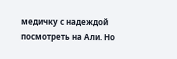медичку с надеждой посмотреть на Али. Но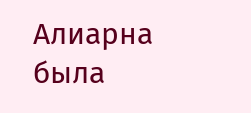Алиарна была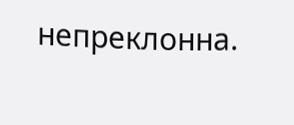непреклонна.